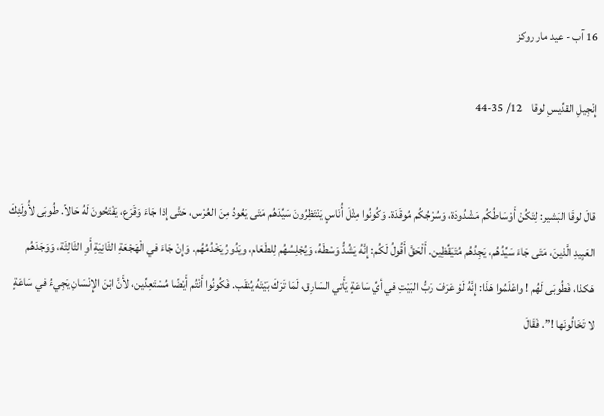16 آب - عيد مار روكز

إِنْجِيلِ القدِّيسِ لوقا    12/ 35-44


قالَ لوقَا البَشير: لِتَكُنْ أَوْسَاطُكُم مَشْدُودَة، وَسُرْجُكُم مُوقَدَة. وَكُونُوا مِثْلَ أُنَاسٍ يَنْتَظِرُونَ سَيِّدَهُم مَتَى يَعُودُ مِنَ العُرْس، حَتَّى إِذا جَاءَ وَقَرَع، يَفْتَحُونَ لَهُ حَالاً. طُوبَى لأُولَئِكَ العَبِيدِ الَّذينَ، مَتَى جَاءَ سَيِّدُهُم، يَجِدُهُم مُتَيَقِّظِين. أَلْحَقَّ أَقُولُ لَكُم: إِنَّهُ يَشُدُّ وَسْطَهُ، وَيُجْلِسُهُم لِلطَعَام، ويَدُورُ يَخْدُمُهُم. وَإِنْ جَاءَ في الْهَجْعَةِ الثَانِيَةِ أَوِ الثَالِثَة، وَوَجَدَهُم هَكذا، فَطُوبَى لَهُم ! واعْلَمُوا هَذَا: إِنَّهُ لَوْ عَرَفَ رَبُّ البَيْتِ في أيِّ سَاعَةٍ يَأَتي السَارِق، لَمَا تَرَكَ بَيْتَهُ يُنقَب. فَكُونُوا أَنْتُم أَيْضًا مُسْتَعِدِّين، لأَنَّ ابْنَ الإِنْسَانِ يَجِيءُ في سَاعَةٍ لا تَخَالُونَها !”. فَقَالَ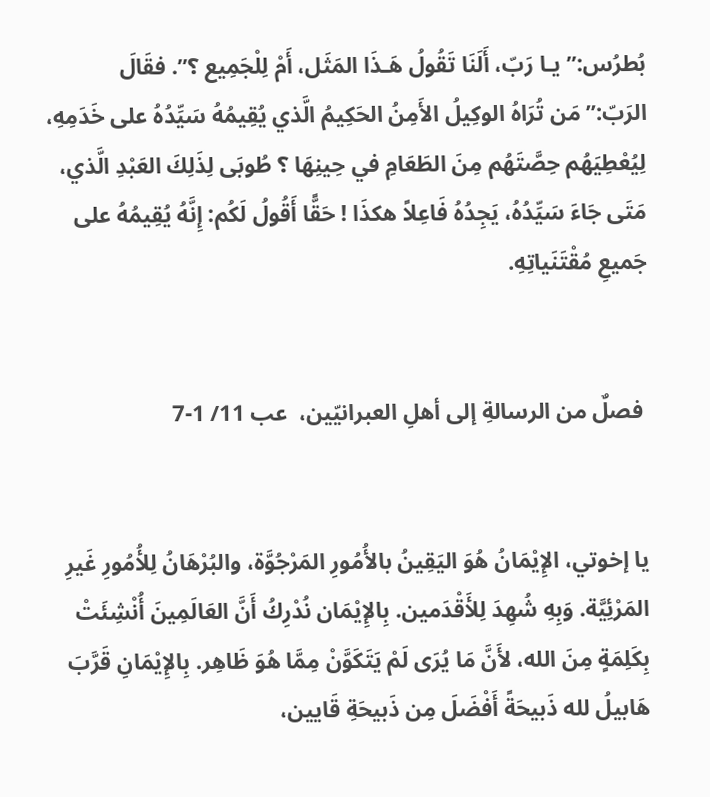بُطرُس:”يـا رَبّ، أَلَنَا تَقُولُ هَـذَا المَثَل، أَمْ لِلْجَمِيع ؟”. فقَالَ الرَبّ:”مَن تُرَاهُ الوكِيلُ الأَمِنُ الحَكِيمُ الَّذي يُقِيمُهُ سَيِّدُهُ على خَدَمِهِ، لِيُعْطِيَهُم حِصَّتَهُم مِنَ الطَعَامِ في حِينِهَا ؟ طُوبَى لِذَلِكَ العَبْدِ الَّذي، مَتَى جَاءَ سَيِّدُهُ، يَجِدُهُ فَاعِلاً هكذَا ! حَقًّا أَقُولُ لَكُم: إِنَّهُ يُقِيمُهُ على جَميعِ مُقْتَنَياتِهِ.


 فصلٌ من الرسالةِ إلى أهلِ العبرانيّين،  عب 11/ 1-7


يا إخوتي، الإِيْمَانُ هُوَ اليَقِينُ بالأُمُورِ المَرْجُوَّة، والبُرْهَانُ لِلأُمُورِ غَيرِ المَرْئِيَّة. وَبِهِ شُهِدَ لِلأَقْدَمين. بِالإِيْمَان نُدْرِكُ أَنَّ العَالَمِينَ أُنْشِئَتْ بِكَلِمَةٍ مِنَ الله، لأَنَّ مَا يُرَى لَمْ يَتَكَوَّنْ مِمَّا هُوَ ظَاهِر. بِالإِيْمَانِ قَرَّبَ هَابيلُ لله ذَبيحَةً أَفْضَلَ مِن ذَبيحَةِ قَايين،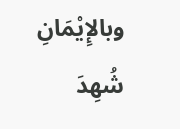وبالإِيْمَانِ شُهِدَ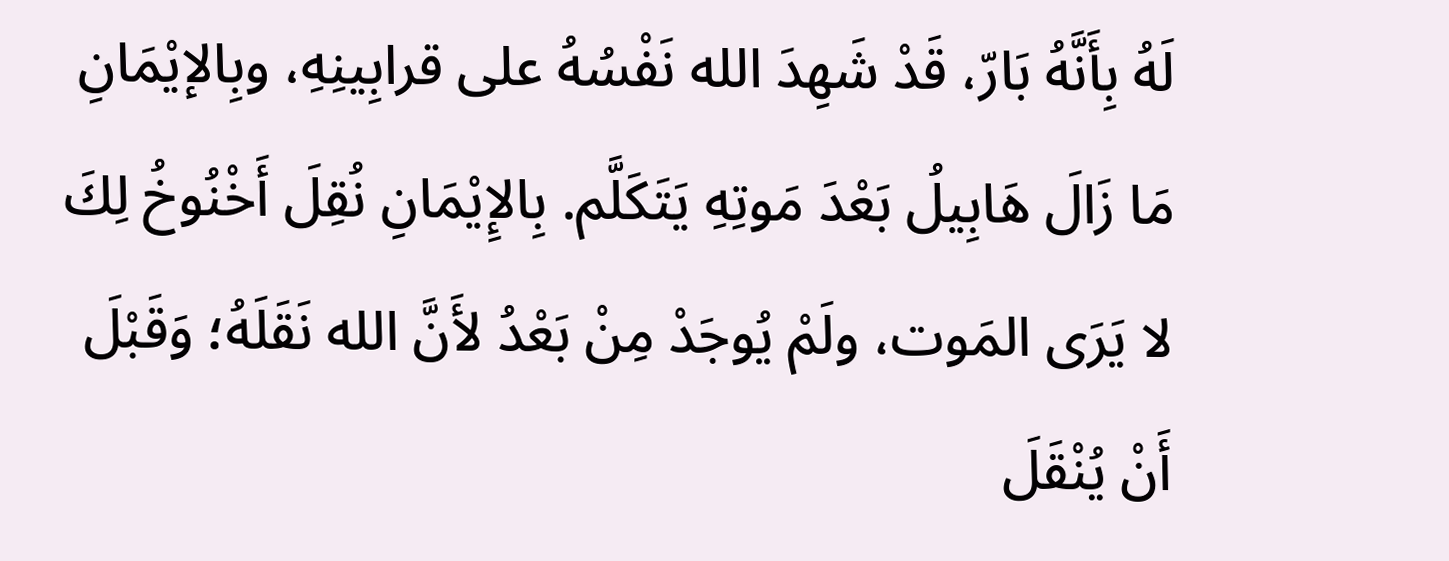لَهُ بِأَنَّهُ بَارّ، قَدْ شَهِدَ الله نَفْسُهُ على قرابِينِهِ، وبِالإيْمَانِ مَا زَالَ هَابِيلُ بَعْدَ مَوتِهِ يَتَكَلَّم. بِالإِيْمَانِ نُقِلَ أَخْنُوخُ لِكَ لا يَرَى المَوت، ولَمْ يُوجَدْ مِنْ بَعْدُ لأَنَّ الله نَقَلَهُ؛ وَقَبْلَ أَنْ يُنْقَلَ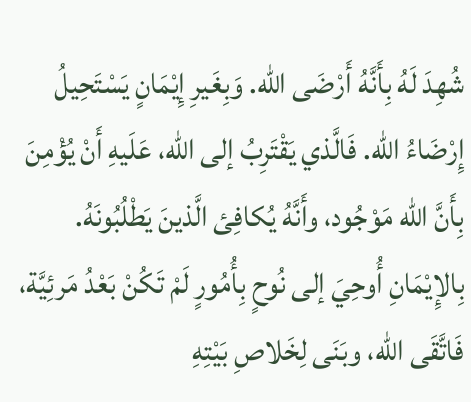شُهِدَ لَهُ بِأَنَّهُ أَرْضَى الله. وَبِغَيرِ إِيْمَانٍ يَسْتَحِيلُ إِرْضَاءُ الله. فَالَّذي يَقْتَرِبُ إلى الله، عَلَيهِ أَنْ يُؤْمِنَ بِأَنَّ الله مَوْجُود، وأَنَّهُ يُكافِئ الَّذينَ يَطْلُبُونَهُ. بِالإِيْمَانِ أُوحِيَ إلى نُوحٍ بِأُمُورٍ لَمْ تَكُنْ بَعْدُ مَرئِيَّة، فَاتَّقَى الله، وبَنَى لِخَلاصِ بَيْتِهِ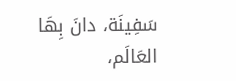سَفِينَة، دانَ بِهَا العَالَم،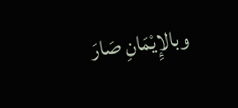وبالإِيْمَانِ صَارَ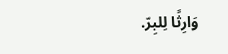وَارِثًا لِلبِرّ.